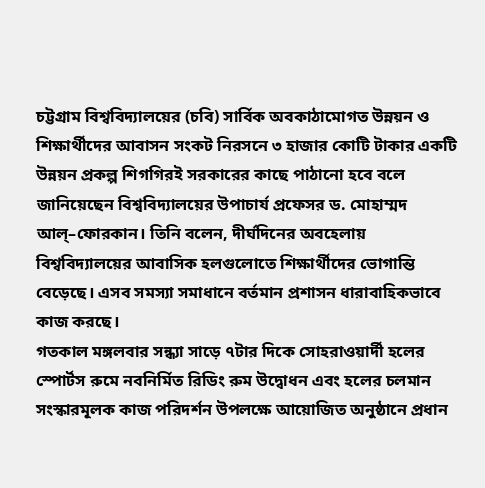চট্টগ্রাম বিশ্ববিদ্যালয়ের (চবি) সার্বিক অবকাঠামোগত উন্নয়ন ও শিক্ষার্থীদের আবাসন সংকট নিরসনে ৩ হাজার কোটি টাকার একটি উন্নয়ন প্রকল্প শিগগিরই সরকারের কাছে পাঠানো হবে বলে জানিয়েছেন বিশ্ববিদ্যালয়ের উপাচার্য প্রফেসর ড. মোহাম্মদ আল্–ফোরকান। তিনি বলেন, দীর্ঘদিনের অবহেলায় বিশ্ববিদ্যালয়ের আবাসিক হলগুলোতে শিক্ষার্থীদের ভোগান্তি বেড়েছে। এসব সমস্যা সমাধানে বর্তমান প্রশাসন ধারাবাহিকভাবে কাজ করছে।
গতকাল মঙ্গলবার সন্ধ্যা সাড়ে ৭টার দিকে সোহরাওয়ার্দী হলের স্পোর্টস রুমে নবনির্মিত রিডিং রুম উদ্বোধন এবং হলের চলমান সংস্কারমূলক কাজ পরিদর্শন উপলক্ষে আয়োজিত অনুষ্ঠানে প্রধান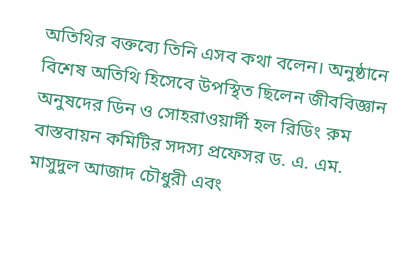অতিথির বক্তব্যে তিনি এসব কথা বলেন। অনুষ্ঠানে বিশেষ অতিথি হিসেবে উপস্থিত ছিলেন জীববিজ্ঞান অনুষদের ডিন ও সোহরাওয়ার্দী হল রিডিং রুম বাস্তবায়ন কমিটির সদস্য প্রফেসর ড. এ. এম. মাসুদুল আজাদ চৌধুরী এবং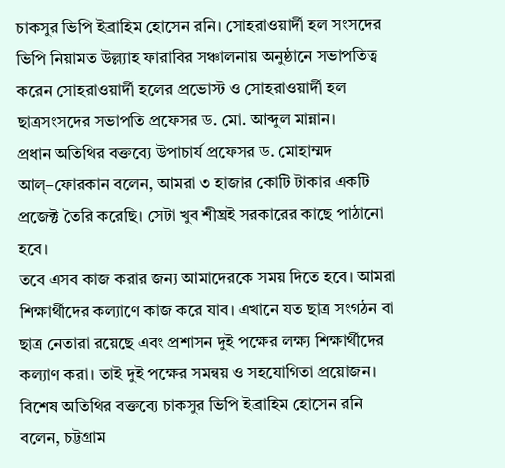চাকসুর ভিপি ইব্রাহিম হোসেন রনি। সোহরাওয়ার্দী হল সংসদের ভিপি নিয়ামত উল্ল্যাহ ফারাবির সঞ্চালনায় অনুষ্ঠানে সভাপতিত্ব করেন সোহরাওয়ার্দী হলের প্রভোস্ট ও সোহরাওয়ার্দী হল ছাত্রসংসদের সভাপতি প্রফেসর ড. মো. আব্দুল মান্নান।
প্রধান অতিথির বক্তব্যে উপাচার্য প্রফেসর ড. মোহাম্মদ আল্–ফোরকান বলেন, আমরা ৩ হাজার কোটি টাকার একটি প্রজেক্ট তৈরি করেছি। সেটা খুব শীঘ্রই সরকারের কাছে পাঠানো হবে।
তবে এসব কাজ করার জন্য আমাদেরকে সময় দিতে হবে। আমরা শিক্ষার্থীদের কল্যাণে কাজ করে যাব। এখানে যত ছাত্র সংগঠন বা ছাত্র নেতারা রয়েছে এবং প্রশাসন দুই পক্ষের লক্ষ্য শিক্ষার্থীদের কল্যাণ করা। তাই দুই পক্ষের সমন্বয় ও সহযোগিতা প্রয়োজন।
বিশেষ অতিথির বক্তব্যে চাকসুর ভিপি ইব্রাহিম হোসেন রনি বলেন, চট্টগ্রাম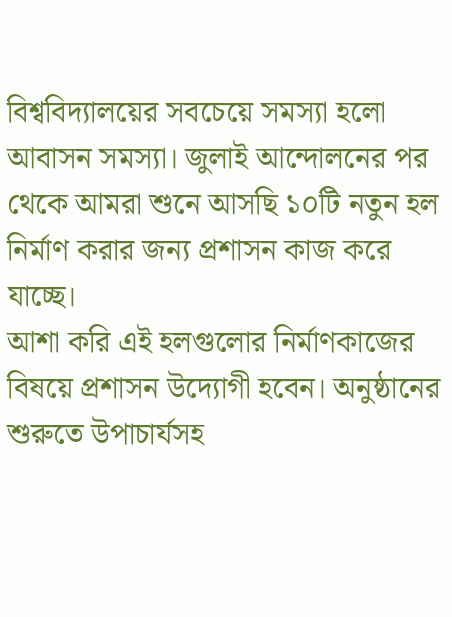বিশ্ববিদ্যালয়ের সবচেয়ে সমস্যা হলো আবাসন সমস্যা। জুলাই আন্দোলনের পর থেকে আমরা শুনে আসছি ১০টি নতুন হল নির্মাণ করার জন্য প্রশাসন কাজ করে যাচ্ছে।
আশা করি এই হলগুলোর নির্মাণকাজের বিষয়ে প্রশাসন উদ্যোগী হবেন। অনুষ্ঠানের শুরুতে উপাচার্যসহ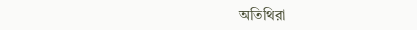অতিথিরা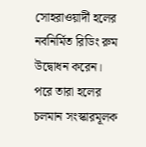সোহরাওয়ার্দী হলের নবনির্মিত রিডিং রুম উদ্বোধন করেন। পরে তারা হলের চলমান সংস্কারমূলক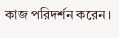কাজ পরিদর্শন করেন।